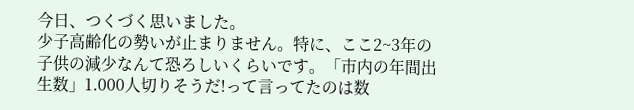今日、つくづく思いました。
少子高齢化の勢いが止まりません。特に、ここ2~3年の子供の減少なんて恐ろしいくらいです。「市内の年間出生数」1.000人切りそうだ!って言ってたのは数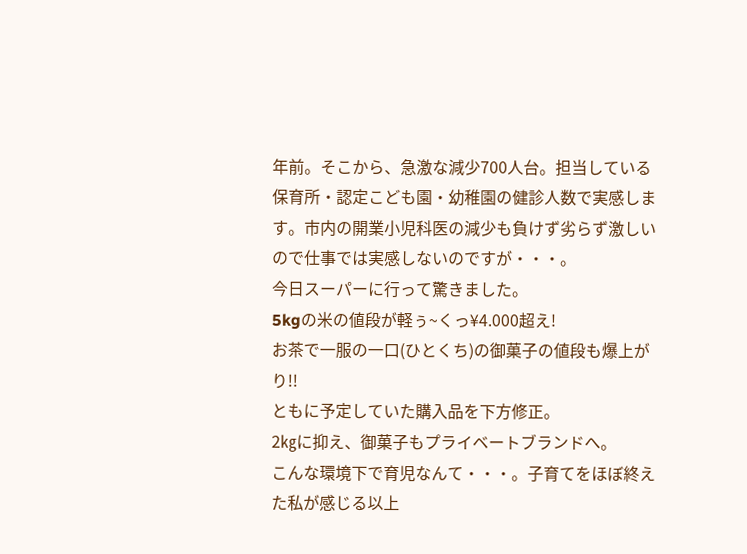年前。そこから、急激な減少700人台。担当している保育所・認定こども園・幼稚園の健診人数で実感します。市内の開業小児科医の減少も負けず劣らず激しいので仕事では実感しないのですが・・・。
今日スーパーに行って驚きました。
5kgの米の値段が軽ぅ~くっ¥4.000超え!
お茶で一服の一口(ひとくち)の御菓子の値段も爆上がり!!
ともに予定していた購入品を下方修正。
2㎏に抑え、御菓子もプライベートブランドへ。
こんな環境下で育児なんて・・・。子育てをほぼ終えた私が感じる以上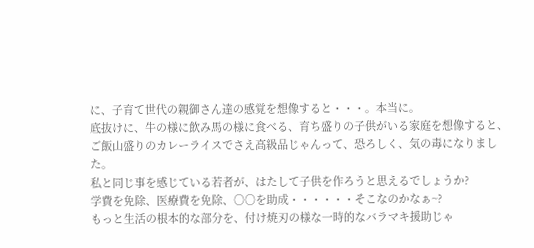に、子育て世代の親御さん達の感覚を想像すると・・・。本当に。
底抜けに、牛の様に飲み馬の様に食べる、育ち盛りの子供がいる家庭を想像すると、ご飯山盛りのカレーライスでさえ高級品じゃんって、恐ろしく、気の毒になりました。
私と同じ事を感じている若者が、はたして子供を作ろうと思えるでしょうか?
学費を免除、医療費を免除、○○を助成・・・・・・そこなのかなぁ~?
もっと生活の根本的な部分を、付け焼刃の様な一時的なバラマキ援助じゃ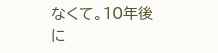なくて。10年後に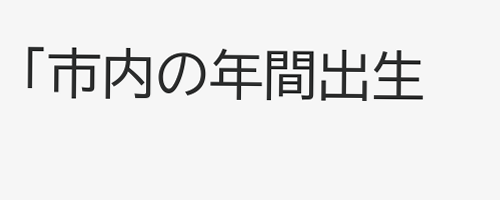「市内の年間出生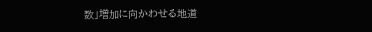数」増加に向かわせる地道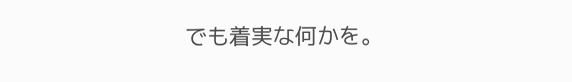でも着実な何かを。